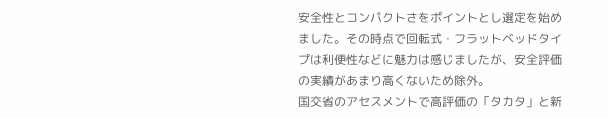安全性とコンパクトさをポイントとし選定を始めました。その時点で回転式・フラットベッドタイプは利便性などに魅力は感じましたが、安全評価の実績があまり高くないため除外。
国交省のアセスメントで高評価の「タカタ」と新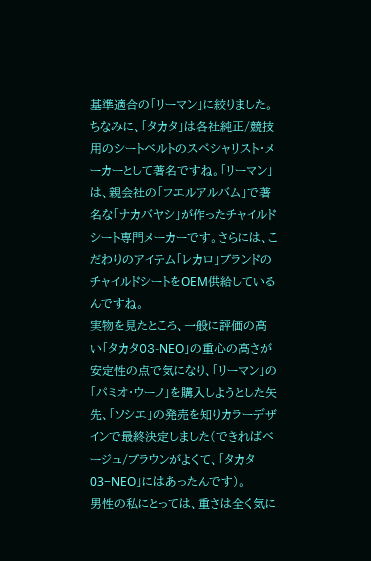基準適合の「リーマン」に絞りました。ちなみに、「タカタ」は各社純正/競技用のシートベルトのスペシャリスト・メーカーとして著名ですね。「リーマン」は、親会社の「フエルアルバム」で著名な「ナカバヤシ」が作ったチャイルドシート専門メーカーです。さらには、こだわりのアイテム「レカロ」ブランドのチャイルドシートをOEM供給しているんですね。
実物を見たところ、一般に評価の高い「タカタ03-NEO」の重心の高さが安定性の点で気になり、「リーマン」の「パミオ・ウーノ」を購入しようとした矢先、「ソシエ」の発売を知りカラーデザインで最終決定しました(できればベージュ/ブラウンがよくて、「タカタ03−NEO」にはあったんです)。
男性の私にとっては、重さは全く気に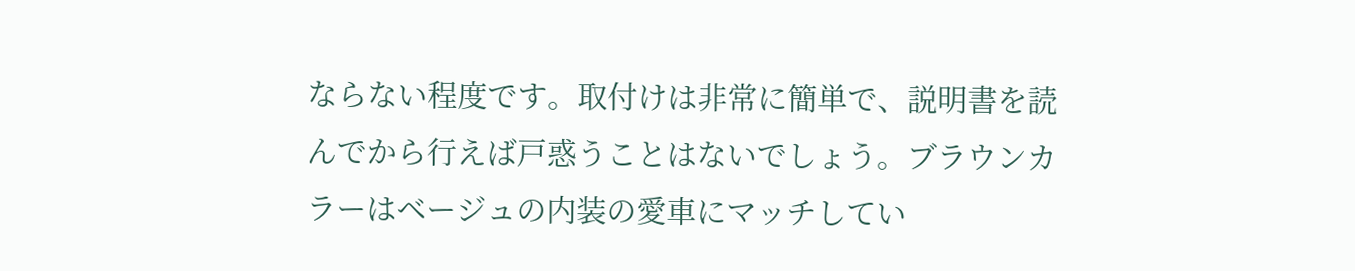ならない程度です。取付けは非常に簡単で、説明書を読んでから行えば戸惑うことはないでしょう。ブラウンカラーはベージュの内装の愛車にマッチしてい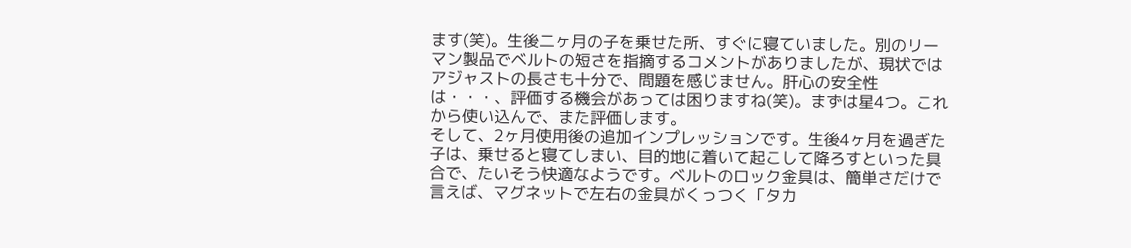ます(笑)。生後二ヶ月の子を乗せた所、すぐに寝ていました。別のリーマン製品でベルトの短さを指摘するコメントがありましたが、現状ではアジャストの長さも十分で、問題を感じません。肝心の安全性は・・・、評価する機会があっては困りますね(笑)。まずは星4つ。これから使い込んで、また評価します。
そして、2ヶ月使用後の追加インプレッションです。生後4ヶ月を過ぎた子は、乗せると寝てしまい、目的地に着いて起こして降ろすといった具合で、たいそう快適なようです。ベルトのロック金具は、簡単さだけで言えば、マグネットで左右の金具がくっつく「タカ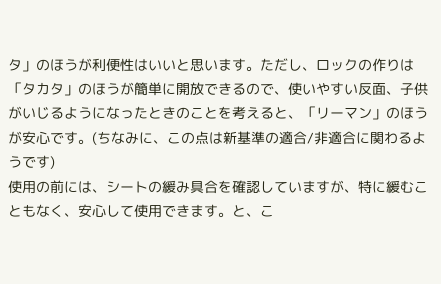タ」のほうが利便性はいいと思います。ただし、ロックの作りは「タカタ」のほうが簡単に開放できるので、使いやすい反面、子供がいじるようになったときのことを考えると、「リーマン」のほうが安心です。(ちなみに、この点は新基準の適合/非適合に関わるようです)
使用の前には、シートの緩み具合を確認していますが、特に緩むこともなく、安心して使用できます。と、こ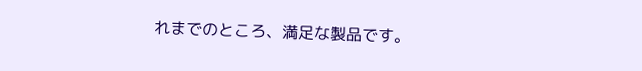れまでのところ、満足な製品です。